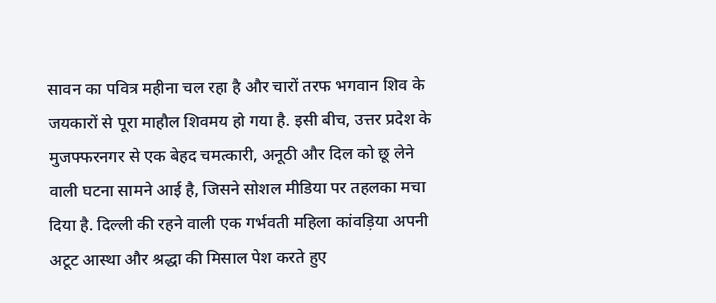सावन का पवित्र महीना चल रहा है और चारों तरफ भगवान शिव के जयकारों से पूरा माहौल शिवमय हो गया है. इसी बीच, उत्तर प्रदेश के मुजफ्फरनगर से एक बेहद चमत्कारी, अनूठी और दिल को छू लेने वाली घटना सामने आई है, जिसने सोशल मीडिया पर तहलका मचा दिया है. दिल्ली की रहने वाली एक गर्भवती महिला कांवड़िया अपनी अटूट आस्था और श्रद्धा की मिसाल पेश करते हुए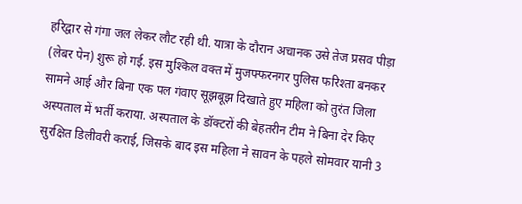हरिद्वार से गंगा जल लेकर लौट रही थी. यात्रा के दौरान अचानक उसे तेज प्रसव पीड़ा (लेबर पेन) शुरू हो गई. इस मुश्किल वक्त में मुजफ्फरनगर पुलिस फरिश्ता बनकर सामने आई और बिना एक पल गंवाए सूझबूझ दिखाते हुए महिला को तुरंत जिला अस्पताल में भर्ती कराया. अस्पताल के डॉक्टरों की बेहतरीन टीम ने बिना देर किए सुरक्षित डिलीवरी कराई, जिसके बाद इस महिला ने सावन के पहले सोमवार यानी 3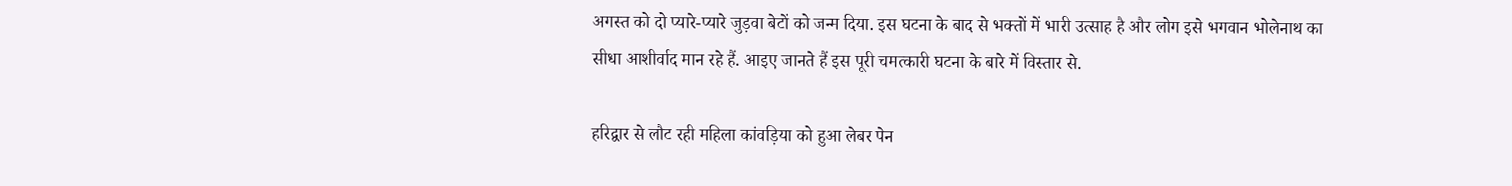अगस्त को दो प्यारे-प्यारे जुड़वा बेटों को जन्म दिया. इस घटना के बाद से भक्तों में भारी उत्साह है और लोग इसे भगवान भोलेनाथ का सीधा आशीर्वाद मान रहे हैं. आइए जानते हैं इस पूरी चमत्कारी घटना के बारे में विस्तार से.

हरिद्वार से लौट रही महिला कांवड़िया को हुआ लेबर पेन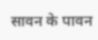सावन के पावन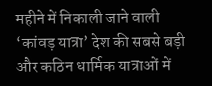महीने में निकाली जाने वाली ‘कांवड़ यात्रा’ देश की सबसे बड़ी और कठिन धार्मिक यात्राओं में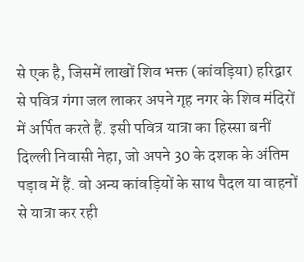से एक है, जिसमें लाखों शिव भक्त (कांवड़िया) हरिद्वार से पवित्र गंगा जल लाकर अपने गृह नगर के शिव मंदिरों में अर्पित करते हैं. इसी पवित्र यात्रा का हिस्सा बनीं दिल्ली निवासी नेहा, जो अपने 30 के दशक के अंतिम पड़ाव में हैं. वो अन्य कांवड़ियों के साथ पैदल या वाहनों से यात्रा कर रही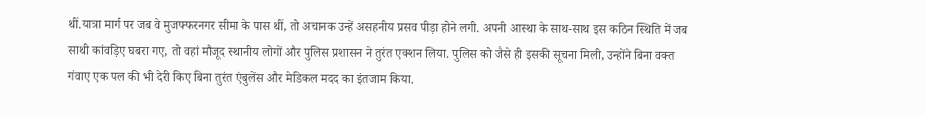थीं.यात्रा मार्ग पर जब वे मुजफ्फरनगर सीमा के पास थीं, तो अचानक उन्हें असहनीय प्रसव पीड़ा होने लगी. अपनी आस्था के साथ-साथ इस कठिन स्थिति में जब साथी कांवड़िए घबरा गए, तो वहां मौजूद स्थानीय लोगों और पुलिस प्रशासन ने तुरंत एक्शन लिया. पुलिस को जैसे ही इसकी सूचना मिली, उन्होंने बिना वक्त गंवाए एक पल की भी देरी किए बिना तुरंत एंबुलेंस और मेडिकल मदद का इंतजाम किया.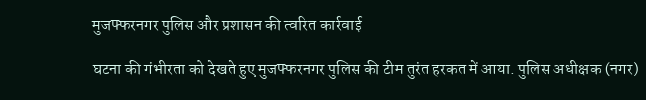मुजफ्फरनगर पुलिस और प्रशासन की त्वरित कार्रवाई

घटना की गंभीरता को देखते हुए मुजफ्फरनगर पुलिस की टीम तुरंत हरकत में आया. पुलिस अधीक्षक (नगर)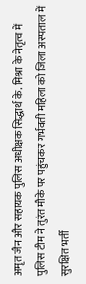अमृत जैन और सहायक पुलिस अधीक्षक सिद्धार्थ के. मिश्रा के नेतृत्व में पुलिस टीम ने तुरंत मौके पर पहुंचकर गर्भवती महिला को जिला अस्पताल में सुरक्षित भर्ती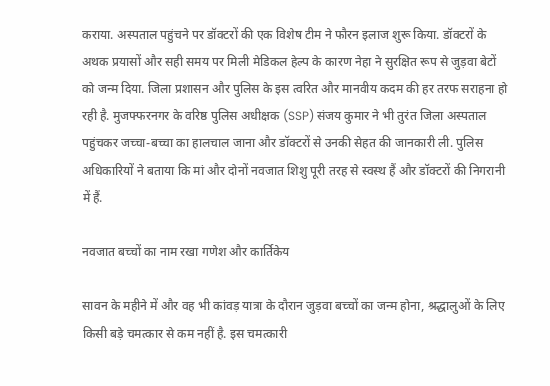कराया. अस्पताल पहुंचने पर डॉक्टरों की एक विशेष टीम ने फौरन इलाज शुरू किया. डॉक्टरों के अथक प्रयासों और सही समय पर मिली मेडिकल हेल्प के कारण नेहा ने सुरक्षित रूप से जुड़वा बेटों को जन्म दिया. जिला प्रशासन और पुलिस के इस त्वरित और मानवीय कदम की हर तरफ सराहना हो रही है. मुजफ्फरनगर के वरिष्ठ पुलिस अधीक्षक (SSP) संजय कुमार ने भी तुरंत जिला अस्पताल पहुंचकर जच्चा-बच्चा का हालचाल जाना और डॉक्टरों से उनकी सेहत की जानकारी ली. पुलिस अधिकारियों ने बताया कि मां और दोनों नवजात शिशु पूरी तरह से स्वस्थ हैं और डॉक्टरों की निगरानी में हैं.

नवजात बच्चों का नाम रखा गणेश और कार्तिकेय

सावन के महीने में और वह भी कांवड़ यात्रा के दौरान जुड़वा बच्चों का जन्म होना, श्रद्धालुओं के लिए किसी बड़े चमत्कार से कम नहीं है. इस चमत्कारी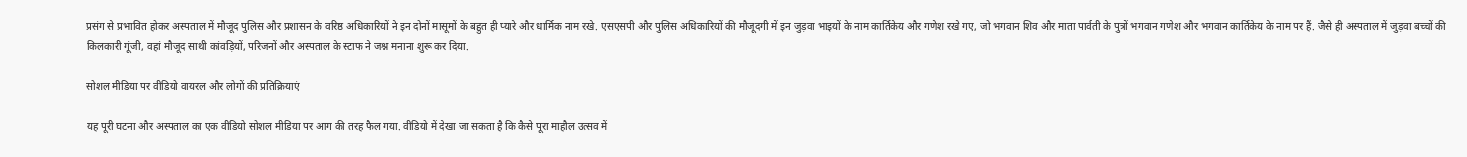प्रसंग से प्रभावित होकर अस्पताल में मौजूद पुलिस और प्रशासन के वरिष्ठ अधिकारियों ने इन दोनों मासूमों के बहुत ही प्यारे और धार्मिक नाम रखे. एसएसपी और पुलिस अधिकारियों की मौजूदगी में इन जुड़वा भाइयों के नाम कार्तिकेय और गणेश रखे गए, जो भगवान शिव और माता पार्वती के पुत्रों भगवान गणेश और भगवान कार्तिकेय के नाम पर हैं. जैसे ही अस्पताल में जुड़वा बच्चों की किलकारी गूंजी, वहां मौजूद साथी कांवड़ियों, परिजनों और अस्पताल के स्टाफ ने जश्न मनाना शुरू कर दिया.

सोशल मीडिया पर वीडियो वायरल और लोगों की प्रतिक्रियाएं

यह पूरी घटना और अस्पताल का एक वीडियो सोशल मीडिया पर आग की तरह फैल गया. वीडियो में देखा जा सकता है कि कैसे पूरा माहौल उत्सव में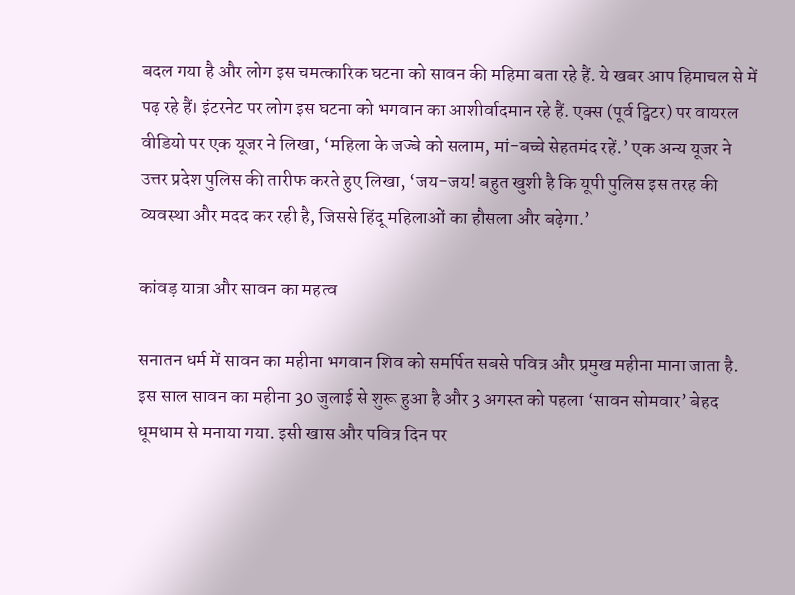बदल गया है और लोग इस चमत्कारिक घटना को सावन की महिमा बता रहे हैं. ये खबर आप हिमाचल से में पढ़ रहे हैं। इंटरनेट पर लोग इस घटना को भगवान का आशीर्वादमान रहे हैं. एक्स (पूर्व ट्विटर) पर वायरल वीडियो पर एक यूजर ने लिखा, ‘महिला के जज्बे को सलाम, मां-बच्चे सेहतमंद रहें.’ एक अन्य यूजर ने उत्तर प्रदेश पुलिस की तारीफ करते हुए लिखा, ‘जय-जय! बहुत खुशी है कि यूपी पुलिस इस तरह की व्यवस्था और मदद कर रही है, जिससे हिंदू महिलाओं का हौसला और बढ़ेगा.’

कांवड़ यात्रा और सावन का महत्व

सनातन धर्म में सावन का महीना भगवान शिव को समर्पित सबसे पवित्र और प्रमुख महीना माना जाता है. इस साल सावन का महीना 30 जुलाई से शुरू हुआ है और 3 अगस्त को पहला ‘सावन सोमवार’ बेहद धूमधाम से मनाया गया. इसी खास और पवित्र दिन पर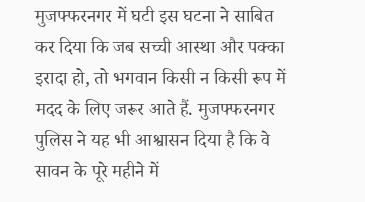मुजफ्फरनगर में घटी इस घटना ने साबित कर दिया कि जब सच्ची आस्था और पक्का इरादा हो, तो भगवान किसी न किसी रूप में मदद के लिए जरूर आते हैं. मुजफ्फरनगर पुलिस ने यह भी आश्वासन दिया है कि वे सावन के पूरे महीने में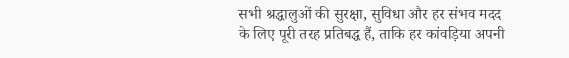सभी श्रद्धालुओं की सुरक्षा, सुविधा और हर संभव मदद के लिए पूरी तरह प्रतिबद्ध हैं, ताकि हर कांवड़िया अपनी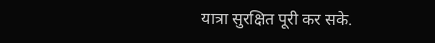यात्रा सुरक्षित पूरी कर सके.